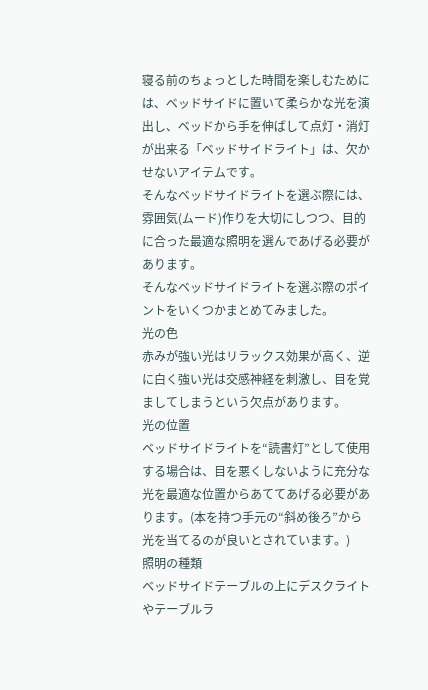寝る前のちょっとした時間を楽しむためには、ベッドサイドに置いて柔らかな光を演出し、ベッドから手を伸ばして点灯・消灯が出来る「ベッドサイドライト」は、欠かせないアイテムです。
そんなベッドサイドライトを選ぶ際には、雰囲気(ムード)作りを大切にしつつ、目的に合った最適な照明を選んであげる必要があります。
そんなベッドサイドライトを選ぶ際のポイントをいくつかまとめてみました。
光の色
赤みが強い光はリラックス効果が高く、逆に白く強い光は交感神経を刺激し、目を覚ましてしまうという欠点があります。
光の位置
ベッドサイドライトを“読書灯”として使用する場合は、目を悪くしないように充分な光を最適な位置からあててあげる必要があります。(本を持つ手元の“斜め後ろ”から光を当てるのが良いとされています。)
照明の種類
ベッドサイドテーブルの上にデスクライトやテーブルラ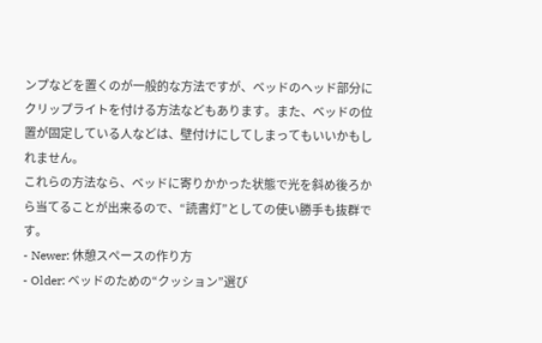ンプなどを置くのが一般的な方法ですが、ベッドのヘッド部分にクリップライトを付ける方法などもあります。また、ベッドの位置が固定している人などは、壁付けにしてしまってもいいかもしれません。
これらの方法なら、ベッドに寄りかかった状態で光を斜め後ろから当てることが出来るので、“読書灯”としての使い勝手も抜群です。
- Newer: 休憩スペースの作り方
- Older: ベッドのための“クッション”選び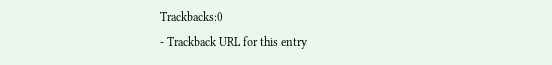Trackbacks:0
- Trackback URL for this entry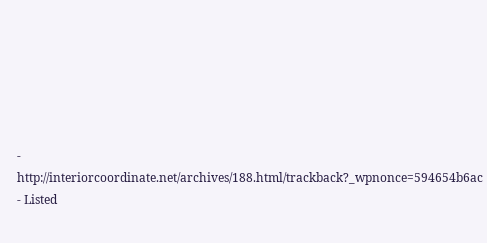- http://interiorcoordinate.net/archives/188.html/trackback?_wpnonce=594654b6ac
- Listed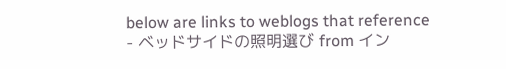below are links to weblogs that reference
- ベッドサイドの照明選び from イン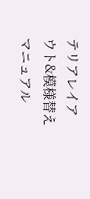テリアレイアウト&模様替えマニュアル